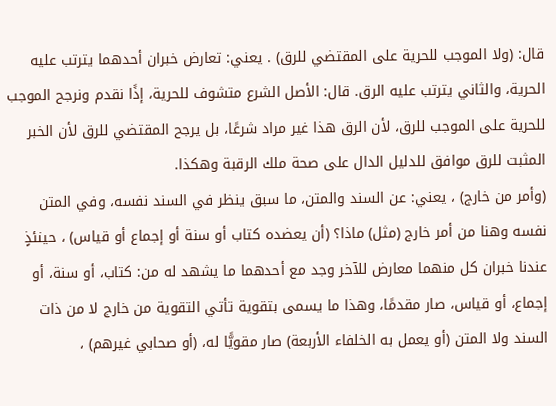قال: (ولا الموجب للحرية على المقتضي للرق) . يعني: تعارض خبران أحدهما يترتب عليه الحرية، والثاني يترتب عليه الرق. قال: الأصل الشرع متشوف للحرية، إذًا نقدم ونرجح الموجب للحرية على الموجب للرق، لأن الرق هذا غير مراد شرعًا، بل يرجح المقتضي للرق لأن الخبر المثبت للرق موافق للدليل الدال على صحة ملك الرقبة وهكذا.
(وأمر من خارج) ، يعني: عن السند والمتن، ما سبق ينظر في السند نفسه، وفي المتن نفسه وهنا من أمر خارج (مثل) ماذا؟ (أن يعضده كتاب أو سنة أو إجماع أو قياس) ، حينئذٍ عندنا خبران كل منهما معارض للآخر وجد مع أحدهما ما يشهد له من: كتاب، أو سنة، أو إجماع، أو قياس، صار مقدمًا، وهذا ما يسمى بتقوية تأتي التقوية من خارج لا من ذات السند ولا المتن (أو يعمل به الخلفاء الأربعة) صار مقويًّا له، (أو صحابي غيرهم) ،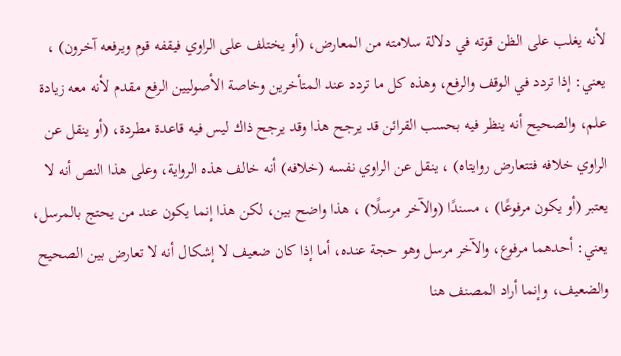لأنه يغلب على الظن قوته في دلالة سلامته من المعارض، (أو يختلف على الراوي فيقفه قوم ويرفعه آخرون) ، يعني: إذا تردد في الوقف والرفع، وهذه كل ما تردد عند المتأخرين وخاصة الأصوليين الرفع مقدم لأنه معه زيادة علم، والصحيح أنه ينظر فيه بحسب القرائن قد يرجح هذا وقد يرجح ذاك ليس فيه قاعدة مطردة، (أو ينقل عن الراوي خلافه فتتعارض روايتاه) ، ينقل عن الراوي نفسه (خلافه) أنه خالف هذه الرواية، وعلى هذا النص أنه لا يعتبر (أو يكون مرفوعًا) ، مسندًا (والآخر مرسلًا) ، هذا واضح بين، لكن هذا إنما يكون عند من يحتج بالمرسل، يعني: أحدهما مرفوع، والآخر مرسل وهو حجة عنده، أما إذا كان ضعيف لا إشكال أنه لا تعارض بين الصحيح والضعيف، وإنما أراد المصنف هنا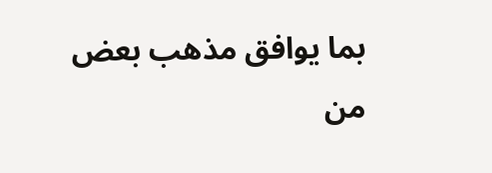بما يوافق مذهب بعض من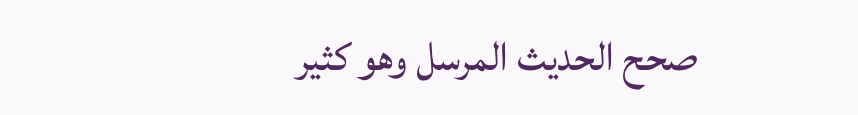صحح الحديث المرسل وهو كثير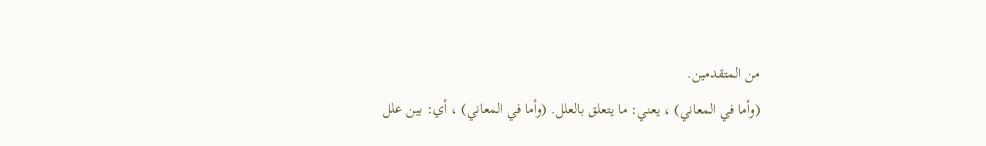من المتقدمين.
(وأما في المعاني) ، يعني: ما يتعلق بالعلل. (وأما في المعاني) ، أي: بين علل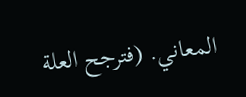المعاني. (فترجح العلة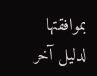بموافقتها لدليل آخر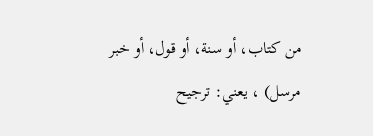من كتاب، أو سنة، أو قول، أو خبر مرسل) ، يعني: ترجيح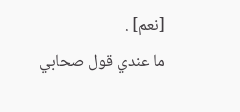[نعم] .
ما عندي قول صحابي